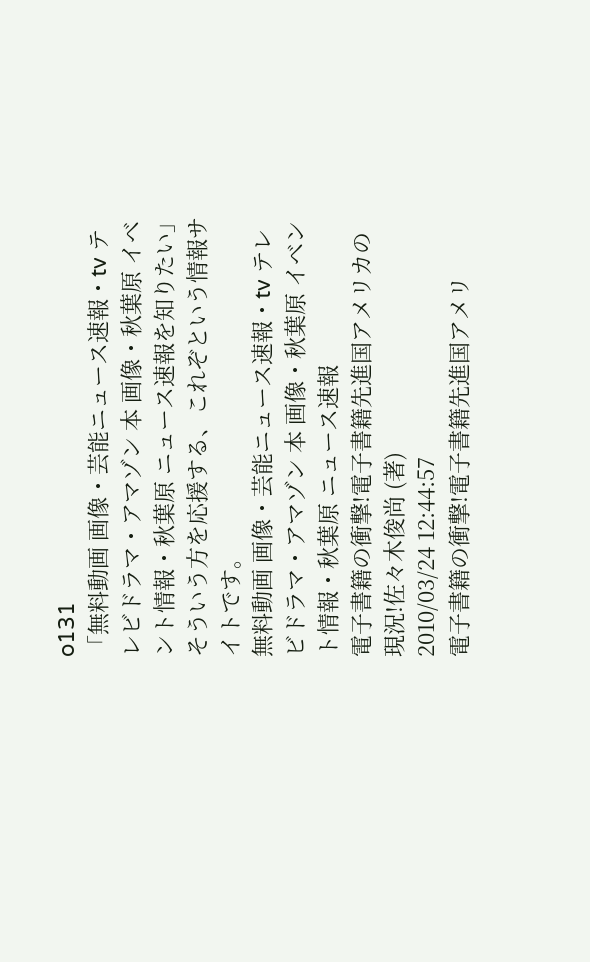o131
「無料動画 画像・芸能ニュース速報・tv テレビドラマ・アマゾン 本 画像・秋葉原 イベント情報・秋葉原 ニュース速報を知りたい」そういう方を応援する、これぞという情報サイトです。
無料動画 画像・芸能ニュース速報・tv テレビドラマ・アマゾン 本 画像・秋葉原 イベント情報・秋葉原 ニュース速報
電子書籍の衝撃!電子書籍先進国アメリカの現況!佐々木俊尚 (著)
2010/03/24 12:44:57
電子書籍の衝撃!電子書籍先進国アメリ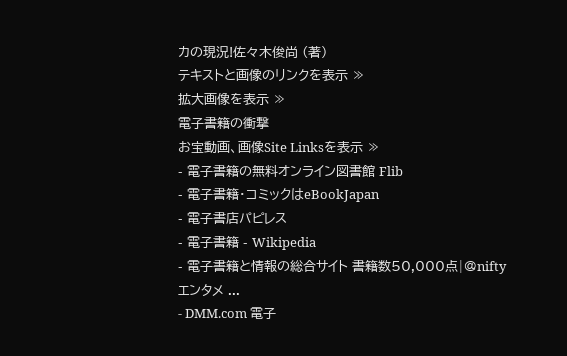カの現況!佐々木俊尚 (著)
テキストと画像のリンクを表示 ≫
拡大画像を表示 ≫
電子書籍の衝撃
お宝動画、画像Site Linksを表示 ≫
- 電子書籍の無料オンライン図書館 Flib
- 電子書籍・コミックはeBookJapan
- 電子書店パピレス
- 電子書籍 - Wikipedia
- 電子書籍と情報の総合サイト 書籍数50,000点|@nifty エンタメ ...
- DMM.com 電子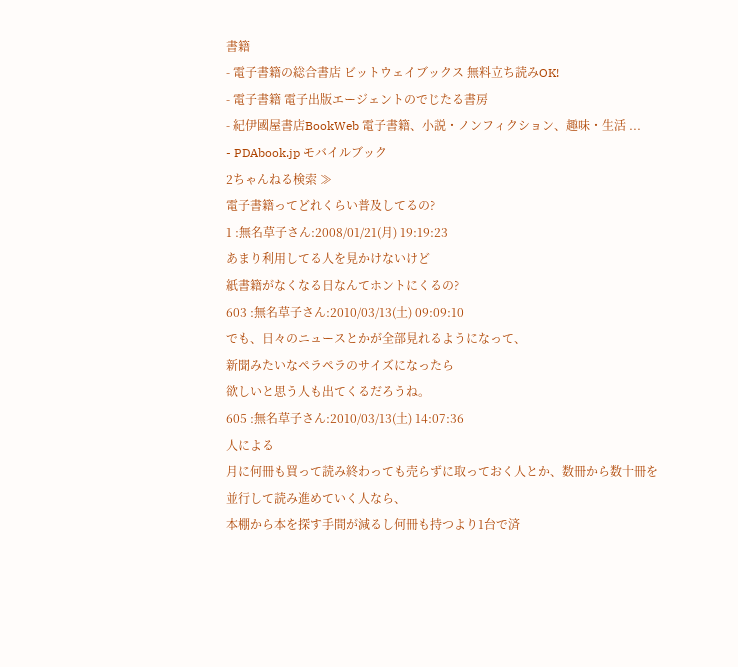書籍
- 電子書籍の総合書店 ビットウェイブックス 無料立ち読みOK!
- 電子書籍 電子出版エージェントのでじたる書房
- 紀伊國屋書店BookWeb 電子書籍、小説・ノンフィクション、趣味・生活 ...
- PDAbook.jp モバイルブック
2ちゃんねる検索 ≫
電子書籍ってどれくらい普及してるの?
1 :無名草子さん:2008/01/21(月) 19:19:23
あまり利用してる人を見かけないけど
紙書籍がなくなる日なんてホントにくるの?
603 :無名草子さん:2010/03/13(土) 09:09:10
でも、日々のニュースとかが全部見れるようになって、
新聞みたいなペラペラのサイズになったら
欲しいと思う人も出てくるだろうね。
605 :無名草子さん:2010/03/13(土) 14:07:36
人による
月に何冊も買って読み終わっても売らずに取っておく人とか、数冊から数十冊を並行して読み進めていく人なら、
本棚から本を探す手間が減るし何冊も持つより1台で済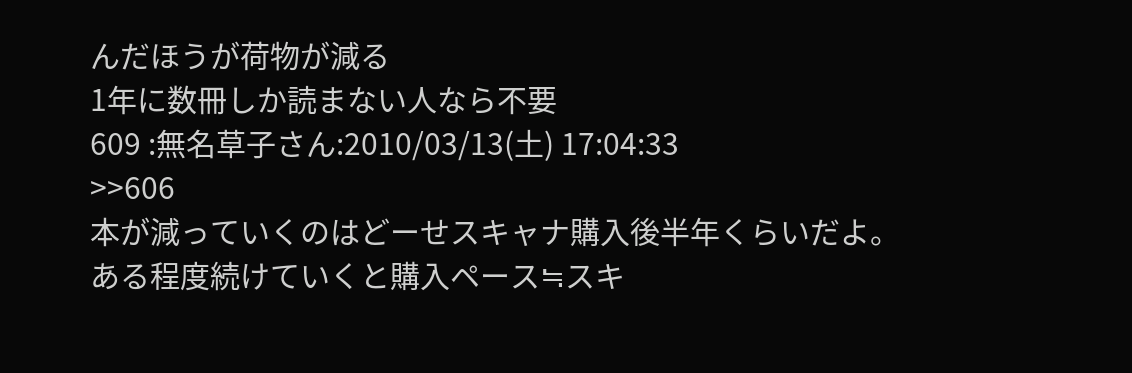んだほうが荷物が減る
1年に数冊しか読まない人なら不要
609 :無名草子さん:2010/03/13(土) 17:04:33
>>606
本が減っていくのはどーせスキャナ購入後半年くらいだよ。
ある程度続けていくと購入ペース≒スキ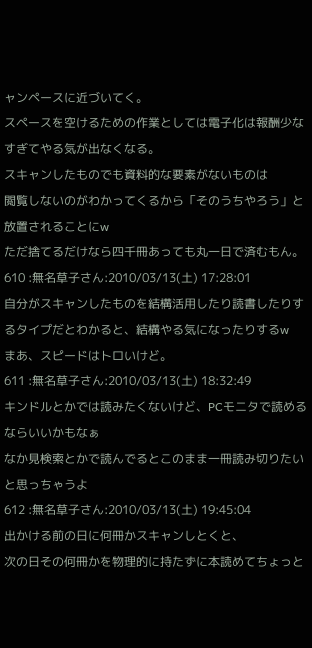ャンペースに近づいてく。
スペースを空けるための作業としては電子化は報酬少なすぎてやる気が出なくなる。
スキャンしたものでも資料的な要素がないものは
閲覧しないのがわかってくるから「そのうちやろう」と放置されることにw
ただ捨てるだけなら四千冊あっても丸一日で済むもん。
610 :無名草子さん:2010/03/13(土) 17:28:01
自分がスキャンしたものを結構活用したり読書したりするタイプだとわかると、結構やる気になったりするw
まあ、スピードはトロいけど。
611 :無名草子さん:2010/03/13(土) 18:32:49
キンドルとかでは読みたくないけど、PCモニタで読めるならいいかもなぁ
なか見検索とかで読んでるとこのまま一冊読み切りたいと思っちゃうよ
612 :無名草子さん:2010/03/13(土) 19:45:04
出かける前の日に何冊かスキャンしとくと、
次の日その何冊かを物理的に持たずに本読めてちょっと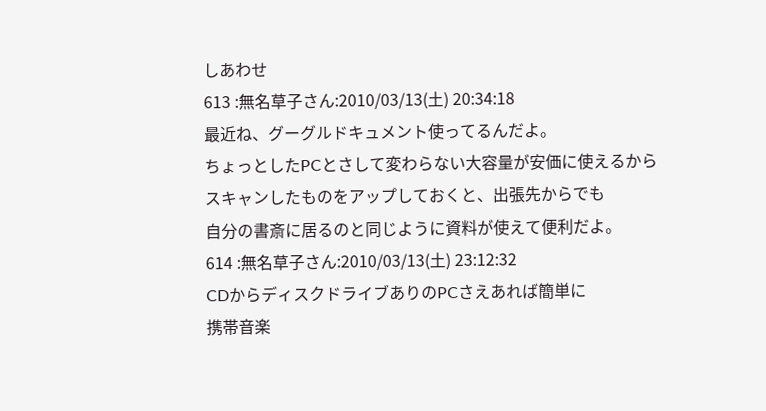しあわせ
613 :無名草子さん:2010/03/13(土) 20:34:18
最近ね、グーグルドキュメント使ってるんだよ。
ちょっとしたPCとさして変わらない大容量が安価に使えるから
スキャンしたものをアップしておくと、出張先からでも
自分の書斎に居るのと同じように資料が使えて便利だよ。
614 :無名草子さん:2010/03/13(土) 23:12:32
CDからディスクドライブありのPCさえあれば簡単に
携帯音楽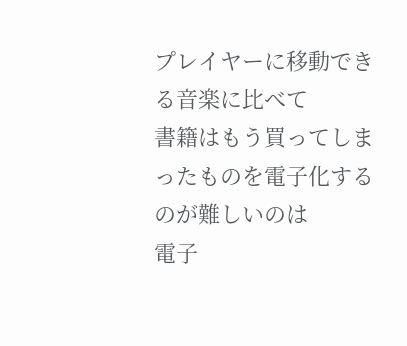プレイヤーに移動できる音楽に比べて
書籍はもう買ってしまったものを電子化するのが難しいのは
電子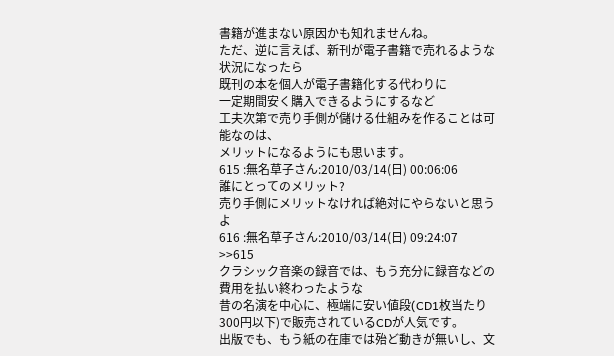書籍が進まない原因かも知れませんね。
ただ、逆に言えば、新刊が電子書籍で売れるような状況になったら
既刊の本を個人が電子書籍化する代わりに
一定期間安く購入できるようにするなど
工夫次第で売り手側が儲ける仕組みを作ることは可能なのは、
メリットになるようにも思います。
615 :無名草子さん:2010/03/14(日) 00:06:06
誰にとってのメリット?
売り手側にメリットなければ絶対にやらないと思うよ
616 :無名草子さん:2010/03/14(日) 09:24:07
>>615
クラシック音楽の録音では、もう充分に録音などの費用を払い終わったような
昔の名演を中心に、極端に安い値段(CD1枚当たり300円以下)で販売されているCDが人気です。
出版でも、もう紙の在庫では殆ど動きが無いし、文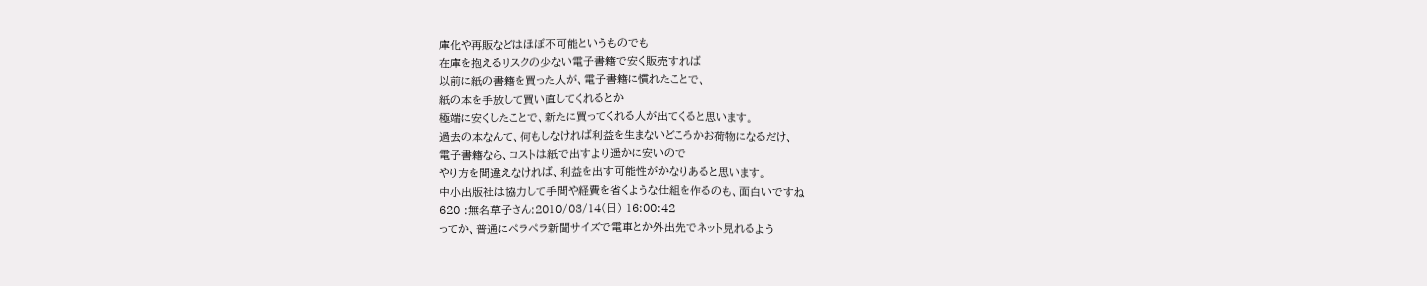庫化や再販などはほぼ不可能というものでも
在庫を抱えるリスクの少ない電子書籍で安く販売すれば
以前に紙の書籍を買った人が、電子書籍に慣れたことで、
紙の本を手放して買い直してくれるとか
極端に安くしたことで、新たに買ってくれる人が出てくると思います。
過去の本なんて、何もしなければ利益を生まないどころかお荷物になるだけ、
電子書籍なら、コストは紙で出すより遥かに安いので
やり方を間違えなければ、利益を出す可能性がかなりあると思います。
中小出版社は協力して手間や経費を省くような仕組を作るのも、面白いですね
620 :無名草子さん:2010/03/14(日) 16:00:42
ってか、普通にペラペラ新聞サイズで電車とか外出先でネット見れるよう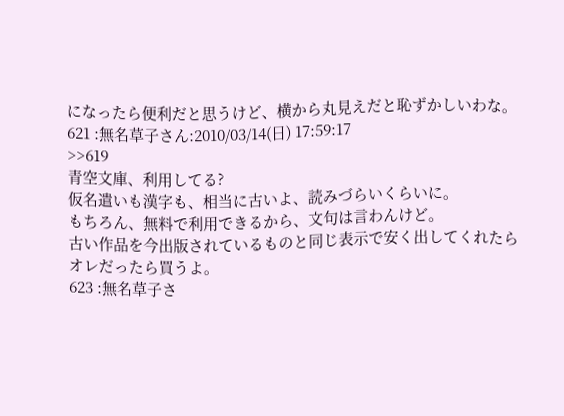になったら便利だと思うけど、横から丸見えだと恥ずかしいわな。
621 :無名草子さん:2010/03/14(日) 17:59:17
>>619
青空文庫、利用してる?
仮名遣いも漢字も、相当に古いよ、読みづらいくらいに。
もちろん、無料で利用できるから、文句は言わんけど。
古い作品を今出版されているものと同じ表示で安く出してくれたら
オレだったら買うよ。
623 :無名草子さ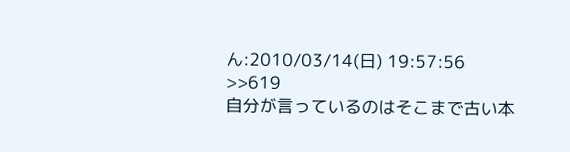ん:2010/03/14(日) 19:57:56
>>619
自分が言っているのはそこまで古い本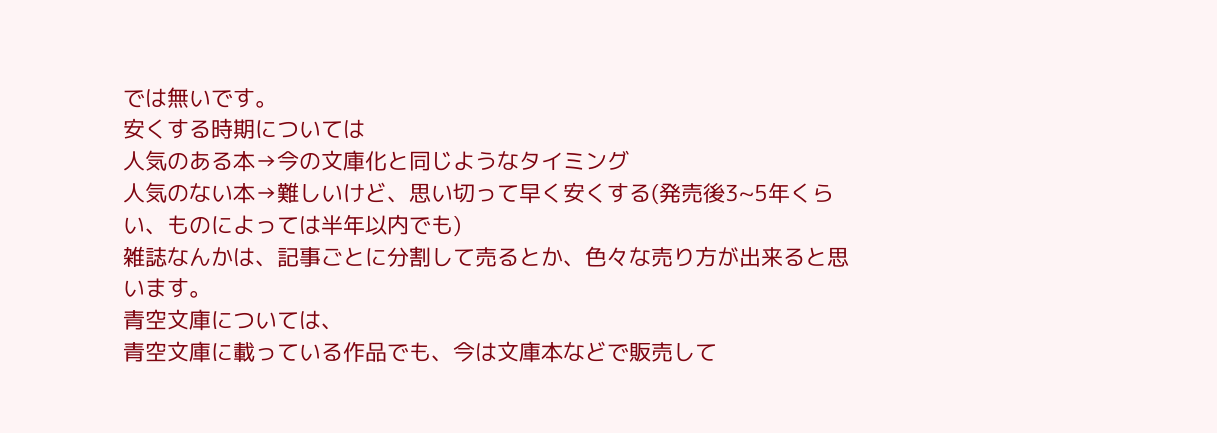では無いです。
安くする時期については
人気のある本→今の文庫化と同じようなタイミング
人気のない本→難しいけど、思い切って早く安くする(発売後3~5年くらい、ものによっては半年以内でも)
雑誌なんかは、記事ごとに分割して売るとか、色々な売り方が出来ると思います。
青空文庫については、
青空文庫に載っている作品でも、今は文庫本などで販売して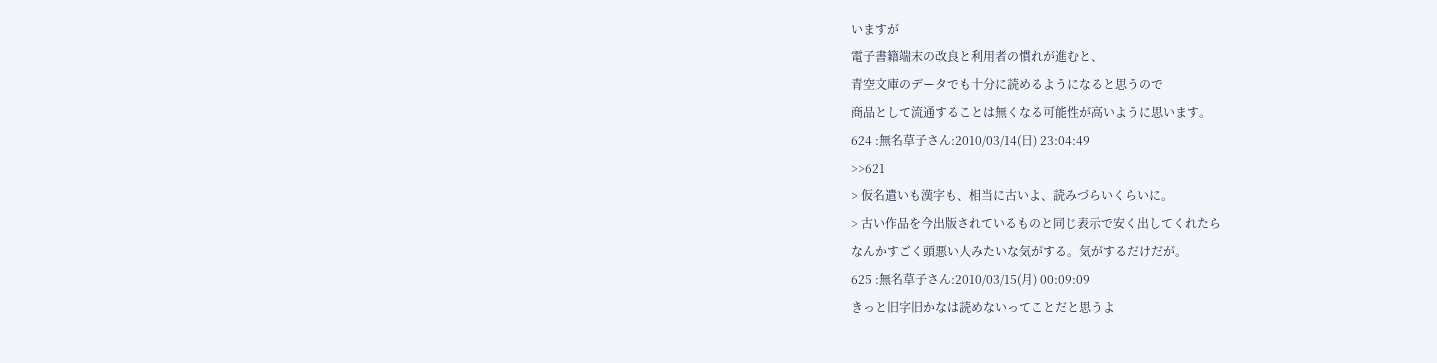いますが
電子書籍端末の改良と利用者の慣れが進むと、
青空文庫のデータでも十分に読めるようになると思うので
商品として流通することは無くなる可能性が高いように思います。
624 :無名草子さん:2010/03/14(日) 23:04:49
>>621
> 仮名遣いも漢字も、相当に古いよ、読みづらいくらいに。
> 古い作品を今出版されているものと同じ表示で安く出してくれたら
なんかすごく頭悪い人みたいな気がする。気がするだけだが。
625 :無名草子さん:2010/03/15(月) 00:09:09
きっと旧字旧かなは読めないってことだと思うよ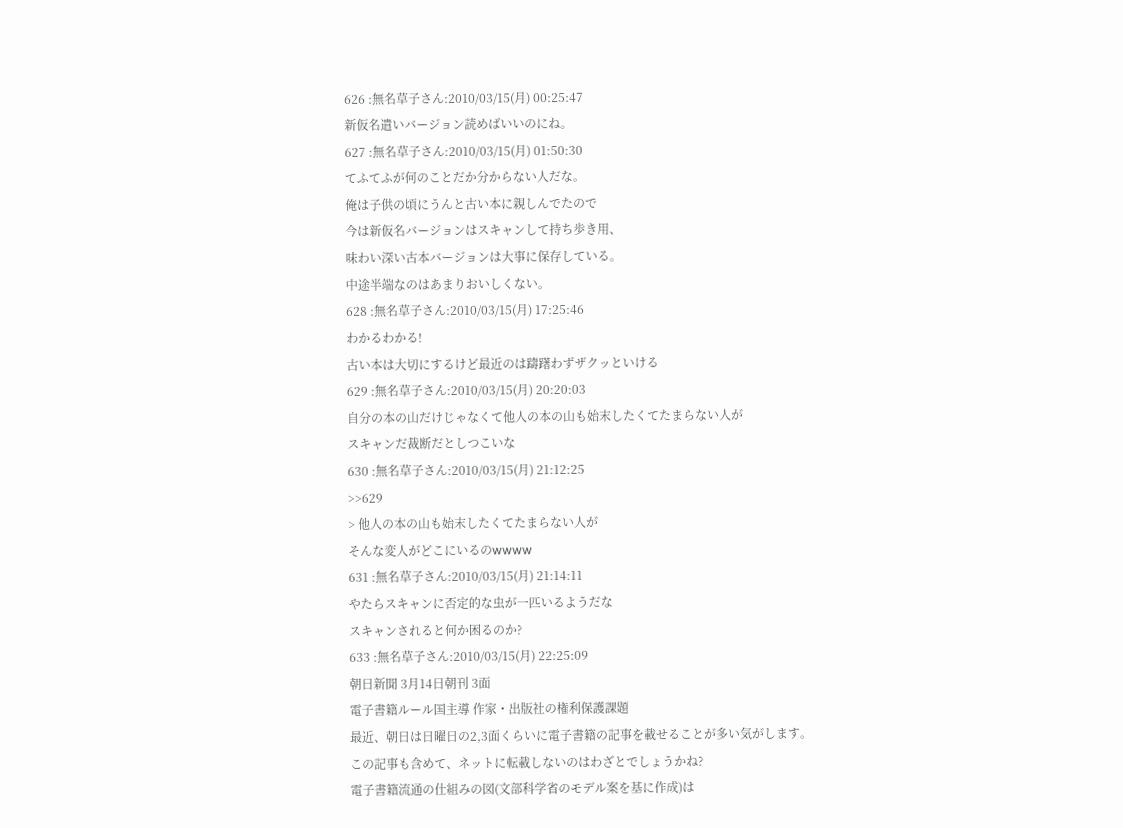626 :無名草子さん:2010/03/15(月) 00:25:47
新仮名遣いバージョン読めばいいのにね。
627 :無名草子さん:2010/03/15(月) 01:50:30
てふてふが何のことだか分からない人だな。
俺は子供の頃にうんと古い本に親しんでたので
今は新仮名バージョンはスキャンして持ち歩き用、
味わい深い古本バージョンは大事に保存している。
中途半端なのはあまりおいしくない。
628 :無名草子さん:2010/03/15(月) 17:25:46
わかるわかる!
古い本は大切にするけど最近のは躊躇わずザクッといける
629 :無名草子さん:2010/03/15(月) 20:20:03
自分の本の山だけじゃなくて他人の本の山も始末したくてたまらない人が
スキャンだ裁断だとしつこいな
630 :無名草子さん:2010/03/15(月) 21:12:25
>>629
> 他人の本の山も始末したくてたまらない人が
そんな変人がどこにいるのwwww
631 :無名草子さん:2010/03/15(月) 21:14:11
やたらスキャンに否定的な虫が一匹いるようだな
スキャンされると何か困るのか?
633 :無名草子さん:2010/03/15(月) 22:25:09
朝日新聞 3月14日朝刊 3面
電子書籍ルール国主導 作家・出版社の権利保護課題
最近、朝日は日曜日の2,3面くらいに電子書籍の記事を載せることが多い気がします。
この記事も含めて、ネットに転載しないのはわざとでしょうかね?
電子書籍流通の仕組みの図(文部科学省のモデル案を基に作成)は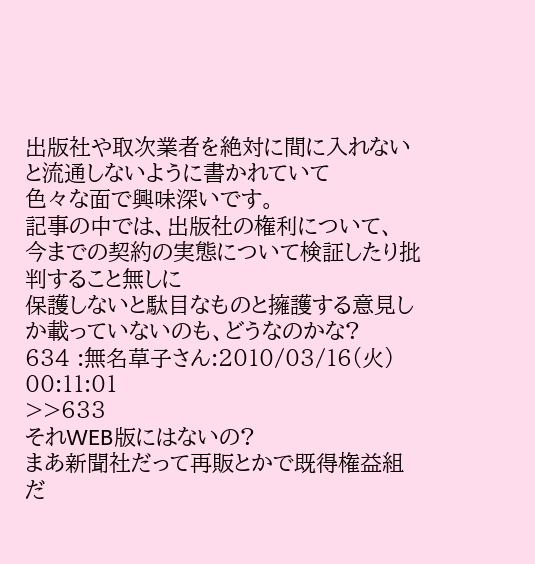出版社や取次業者を絶対に間に入れないと流通しないように書かれていて
色々な面で興味深いです。
記事の中では、出版社の権利について、
今までの契約の実態について検証したり批判すること無しに
保護しないと駄目なものと擁護する意見しか載っていないのも、どうなのかな?
634 :無名草子さん:2010/03/16(火) 00:11:01
>>633
それWEB版にはないの?
まあ新聞社だって再販とかで既得権益組だ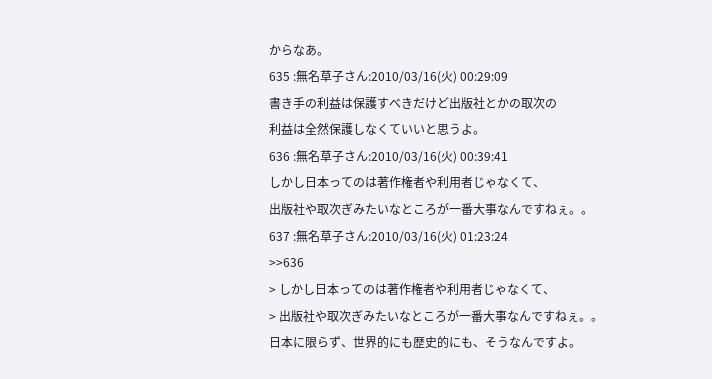からなあ。
635 :無名草子さん:2010/03/16(火) 00:29:09
書き手の利益は保護すべきだけど出版社とかの取次の
利益は全然保護しなくていいと思うよ。
636 :無名草子さん:2010/03/16(火) 00:39:41
しかし日本ってのは著作権者や利用者じゃなくて、
出版社や取次ぎみたいなところが一番大事なんですねぇ。。
637 :無名草子さん:2010/03/16(火) 01:23:24
>>636
> しかし日本ってのは著作権者や利用者じゃなくて、
> 出版社や取次ぎみたいなところが一番大事なんですねぇ。。
日本に限らず、世界的にも歴史的にも、そうなんですよ。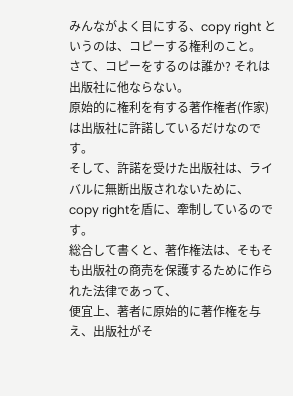みんながよく目にする、copy right というのは、コピーする権利のこと。
さて、コピーをするのは誰か? それは出版社に他ならない。
原始的に権利を有する著作権者(作家)は出版社に許諾しているだけなのです。
そして、許諾を受けた出版社は、ライバルに無断出版されないために、copy rightを盾に、牽制しているのです。
総合して書くと、著作権法は、そもそも出版社の商売を保護するために作られた法律であって、
便宜上、著者に原始的に著作権を与え、出版社がそ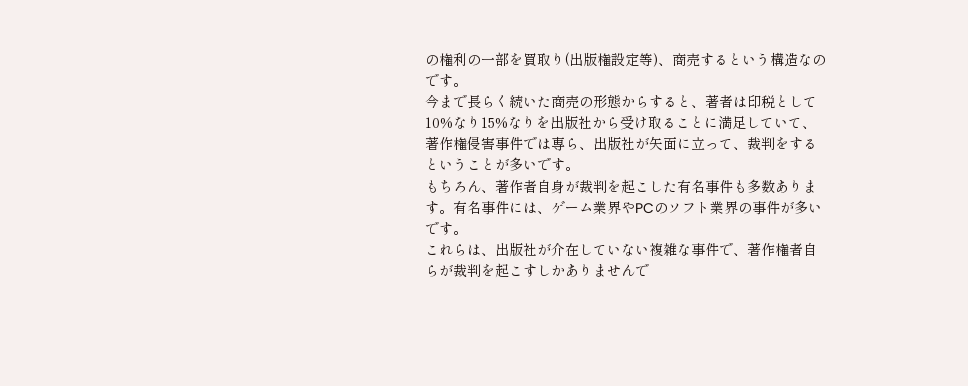の権利の一部を買取り(出版権設定等)、商売するという構造なのです。
今まで長らく続いた商売の形態からすると、著者は印税として10%なり15%なりを出版社から受け取ることに満足していて、
著作権侵害事件では専ら、出版社が矢面に立って、裁判をするということが多いです。
もちろん、著作者自身が裁判を起こした有名事件も多数あります。有名事件には、ゲーム業界やPCのソフト業界の事件が多いです。
これらは、出版社が介在していない複雑な事件で、著作権者自らが裁判を起こすしかありませんで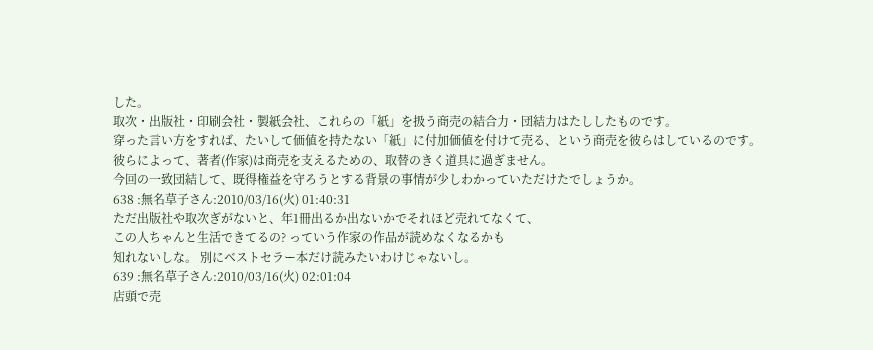した。
取次・出版社・印刷会社・製紙会社、これらの「紙」を扱う商売の結合力・団結力はたししたものです。
穿った言い方をすれば、たいして価値を持たない「紙」に付加価値を付けて売る、という商売を彼らはしているのです。
彼らによって、著者(作家)は商売を支えるための、取替のきく道具に過ぎません。
今回の一致団結して、既得権益を守ろうとする背景の事情が少しわかっていただけたでしょうか。
638 :無名草子さん:2010/03/16(火) 01:40:31
ただ出版社や取次ぎがないと、年1冊出るか出ないかでそれほど売れてなくて、
この人ちゃんと生活できてるの? っていう作家の作品が読めなくなるかも
知れないしな。 別にベストセラー本だけ読みたいわけじゃないし。
639 :無名草子さん:2010/03/16(火) 02:01:04
店頭で売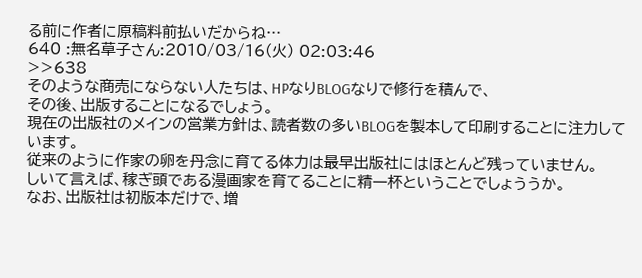る前に作者に原稿料前払いだからね…
640 :無名草子さん:2010/03/16(火) 02:03:46
>>638
そのような商売にならない人たちは、HPなりBLOGなりで修行を積んで、
その後、出版することになるでしょう。
現在の出版社のメインの営業方針は、読者数の多いBLOGを製本して印刷することに注力しています。
従来のように作家の卵を丹念に育てる体力は最早出版社にはほとんど残っていません。
しいて言えば、稼ぎ頭である漫画家を育てることに精一杯ということでしょううか。
なお、出版社は初版本だけで、増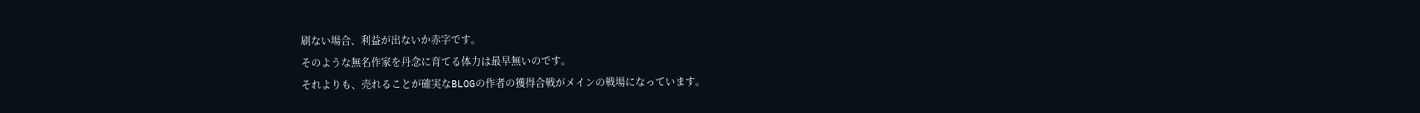刷ない場合、利益が出ないか赤字です。
そのような無名作家を丹念に育てる体力は最早無いのです。
それよりも、売れることが確実なBLOGの作者の獲得合戦がメインの戦場になっています。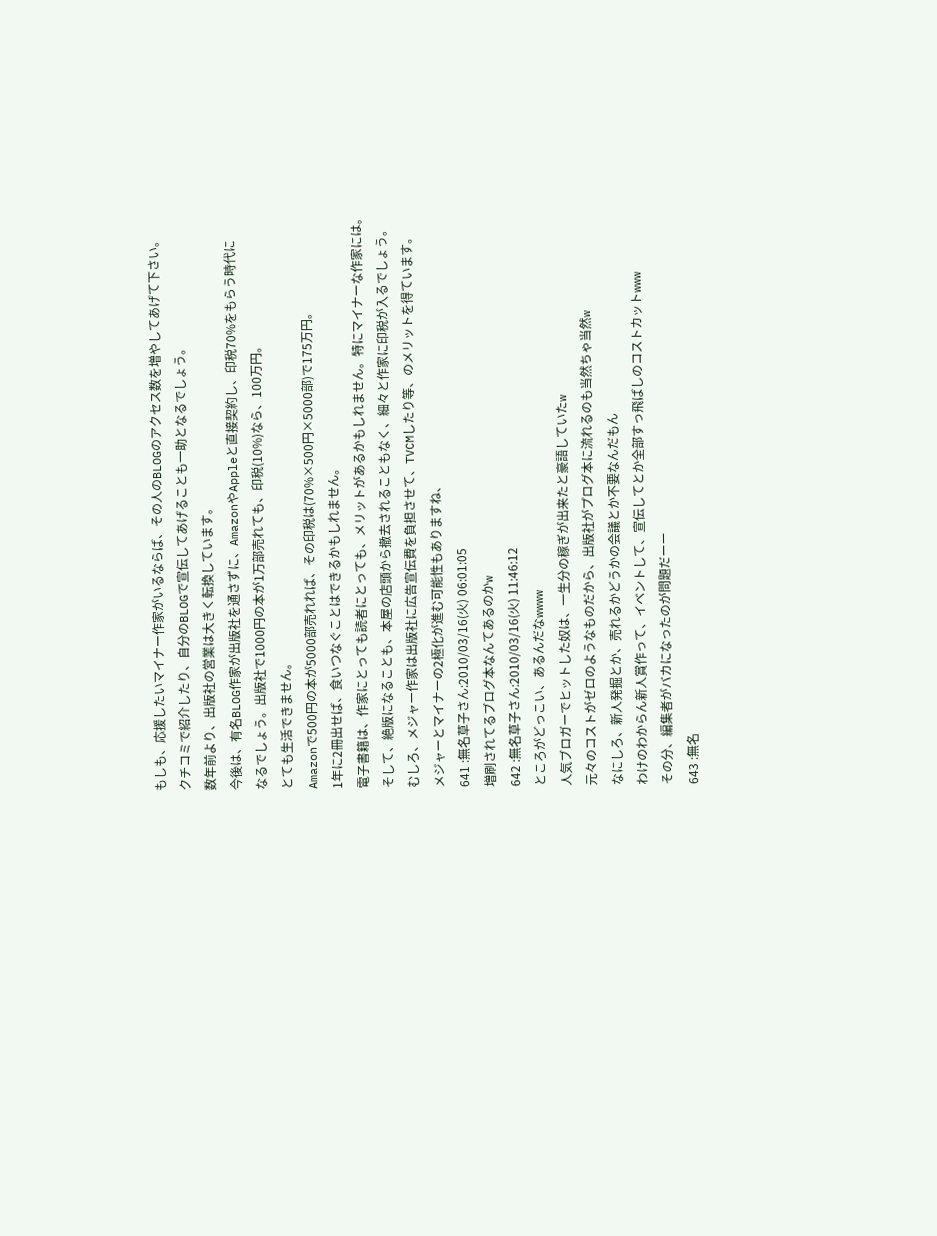もしも、応援したいマイナー作家がいるならば、その人のBLOGのアクセス数を増やしてあげて下さい。
クチコミで紹介したり、自分のBLOGで宣伝してあげることも一助となるでしょう。
数年前より、出版社の営業は大きく転換しています。
今後は、有名BLOG作家が出版社を通さずに、AmazonやAppleと直接契約し、印税70%をもらう時代に
なるでしょう。出版社で1000円の本が1万部売れても、印税(10%)なら、100万円。
とても生活できません。
Amazonで500円の本が5000部売れれば、その印税は(70%×500円×5000部)で175万円。
1年に2冊出せば、食いつなぐことはできるかもしれません。
電子書籍は、作家にとっても読者にとっても、メリットがあるかもしれません。特にマイナーな作家には。
そして、絶版になることも、本屋の店頭から撤去されることもなく、細々と作家に印税が入るでしょう。
むしろ、メジャー作家は出版社に広告宣伝費を負担させて、TVCMしたり等、のメリットを得ています。
メジャーとマイナーの2極化が進む可能性もありますね、
641 :無名草子さん:2010/03/16(火) 06:01:05
増刷されてるブログ本なんてあるのかw
642 :無名草子さん:2010/03/16(火) 11:46:12
ところがどっこい、あるんだなwwww
人気ブロガーでヒットした奴は、一生分の稼ぎが出来たと豪語していたw
元々のコストがゼロのようなものだから、出版社がプログ本に流れるのも当然ちゃ当然w
なにしろ、新人発掘とか、売れるかどうかの会議とか不要なんだもん
わけのわからん新人賞作って、イベントして、宣伝してとか全部すっ飛ばしのコストカットwww
その分、編集者がバカになったのが問題だーー
643 :無名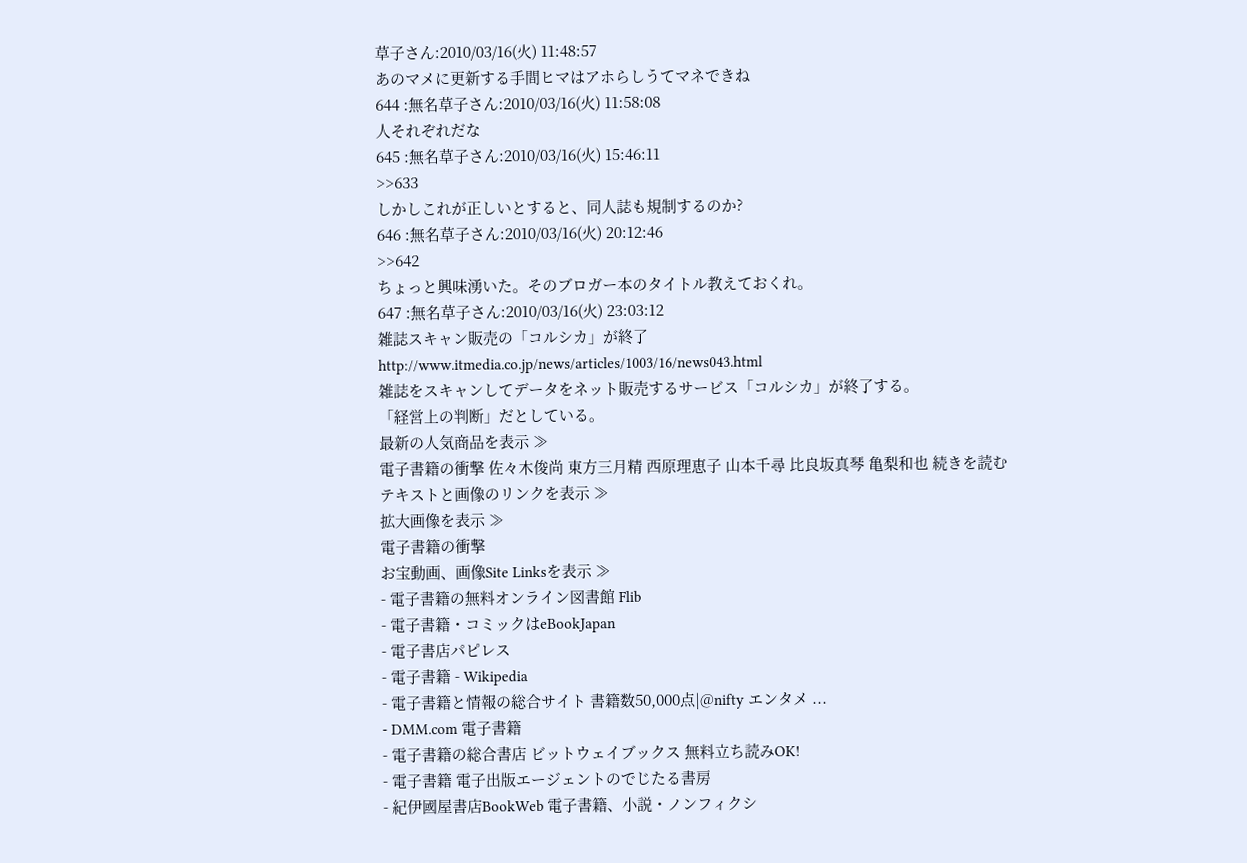草子さん:2010/03/16(火) 11:48:57
あのマメに更新する手間ヒマはアホらしうてマネできね
644 :無名草子さん:2010/03/16(火) 11:58:08
人それぞれだな
645 :無名草子さん:2010/03/16(火) 15:46:11
>>633
しかしこれが正しいとすると、同人誌も規制するのか?
646 :無名草子さん:2010/03/16(火) 20:12:46
>>642
ちょっと興味湧いた。そのブロガー本のタイトル教えておくれ。
647 :無名草子さん:2010/03/16(火) 23:03:12
雑誌スキャン販売の「コルシカ」が終了
http://www.itmedia.co.jp/news/articles/1003/16/news043.html
雑誌をスキャンしてデータをネット販売するサービス「コルシカ」が終了する。
「経営上の判断」だとしている。
最新の人気商品を表示 ≫
電子書籍の衝撃 佐々木俊尚 東方三月精 西原理恵子 山本千尋 比良坂真琴 亀梨和也 続きを読む
テキストと画像のリンクを表示 ≫
拡大画像を表示 ≫
電子書籍の衝撃
お宝動画、画像Site Linksを表示 ≫
- 電子書籍の無料オンライン図書館 Flib
- 電子書籍・コミックはeBookJapan
- 電子書店パピレス
- 電子書籍 - Wikipedia
- 電子書籍と情報の総合サイト 書籍数50,000点|@nifty エンタメ ...
- DMM.com 電子書籍
- 電子書籍の総合書店 ビットウェイブックス 無料立ち読みOK!
- 電子書籍 電子出版エージェントのでじたる書房
- 紀伊國屋書店BookWeb 電子書籍、小説・ノンフィクシ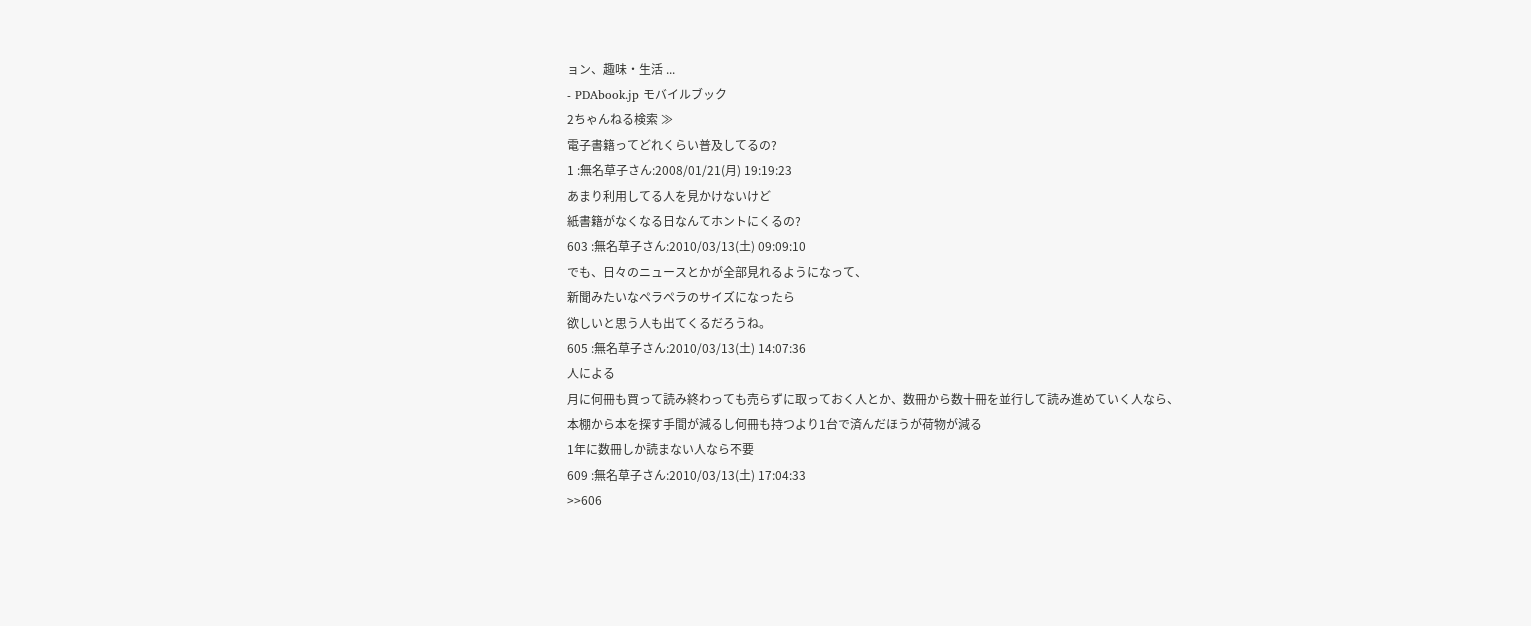ョン、趣味・生活 ...
- PDAbook.jp モバイルブック
2ちゃんねる検索 ≫
電子書籍ってどれくらい普及してるの?
1 :無名草子さん:2008/01/21(月) 19:19:23
あまり利用してる人を見かけないけど
紙書籍がなくなる日なんてホントにくるの?
603 :無名草子さん:2010/03/13(土) 09:09:10
でも、日々のニュースとかが全部見れるようになって、
新聞みたいなペラペラのサイズになったら
欲しいと思う人も出てくるだろうね。
605 :無名草子さん:2010/03/13(土) 14:07:36
人による
月に何冊も買って読み終わっても売らずに取っておく人とか、数冊から数十冊を並行して読み進めていく人なら、
本棚から本を探す手間が減るし何冊も持つより1台で済んだほうが荷物が減る
1年に数冊しか読まない人なら不要
609 :無名草子さん:2010/03/13(土) 17:04:33
>>606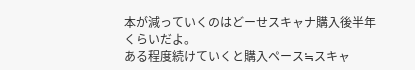本が減っていくのはどーせスキャナ購入後半年くらいだよ。
ある程度続けていくと購入ペース≒スキャ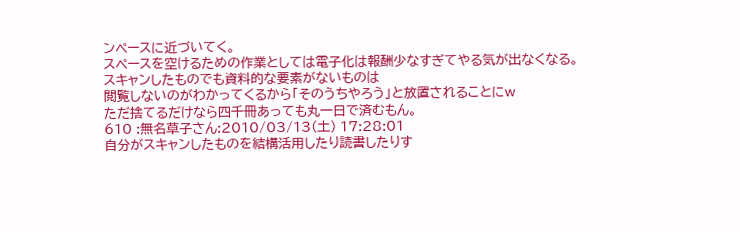ンペースに近づいてく。
スペースを空けるための作業としては電子化は報酬少なすぎてやる気が出なくなる。
スキャンしたものでも資料的な要素がないものは
閲覧しないのがわかってくるから「そのうちやろう」と放置されることにw
ただ捨てるだけなら四千冊あっても丸一日で済むもん。
610 :無名草子さん:2010/03/13(土) 17:28:01
自分がスキャンしたものを結構活用したり読書したりす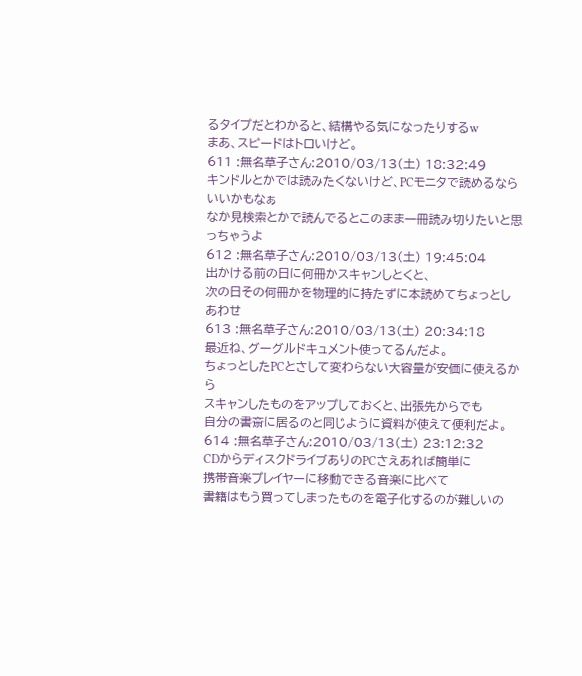るタイプだとわかると、結構やる気になったりするw
まあ、スピードはトロいけど。
611 :無名草子さん:2010/03/13(土) 18:32:49
キンドルとかでは読みたくないけど、PCモニタで読めるならいいかもなぁ
なか見検索とかで読んでるとこのまま一冊読み切りたいと思っちゃうよ
612 :無名草子さん:2010/03/13(土) 19:45:04
出かける前の日に何冊かスキャンしとくと、
次の日その何冊かを物理的に持たずに本読めてちょっとしあわせ
613 :無名草子さん:2010/03/13(土) 20:34:18
最近ね、グーグルドキュメント使ってるんだよ。
ちょっとしたPCとさして変わらない大容量が安価に使えるから
スキャンしたものをアップしておくと、出張先からでも
自分の書斎に居るのと同じように資料が使えて便利だよ。
614 :無名草子さん:2010/03/13(土) 23:12:32
CDからディスクドライブありのPCさえあれば簡単に
携帯音楽プレイヤーに移動できる音楽に比べて
書籍はもう買ってしまったものを電子化するのが難しいの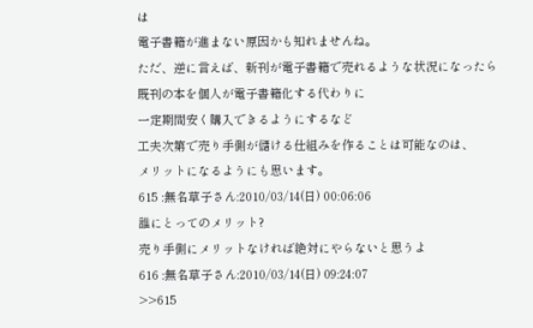は
電子書籍が進まない原因かも知れませんね。
ただ、逆に言えば、新刊が電子書籍で売れるような状況になったら
既刊の本を個人が電子書籍化する代わりに
一定期間安く購入できるようにするなど
工夫次第で売り手側が儲ける仕組みを作ることは可能なのは、
メリットになるようにも思います。
615 :無名草子さん:2010/03/14(日) 00:06:06
誰にとってのメリット?
売り手側にメリットなければ絶対にやらないと思うよ
616 :無名草子さん:2010/03/14(日) 09:24:07
>>615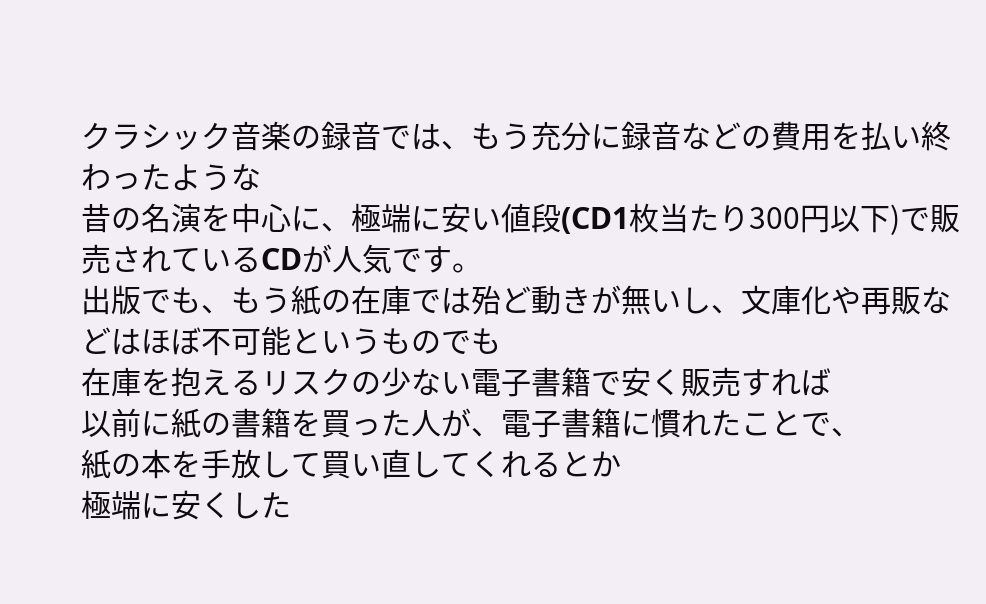クラシック音楽の録音では、もう充分に録音などの費用を払い終わったような
昔の名演を中心に、極端に安い値段(CD1枚当たり300円以下)で販売されているCDが人気です。
出版でも、もう紙の在庫では殆ど動きが無いし、文庫化や再販などはほぼ不可能というものでも
在庫を抱えるリスクの少ない電子書籍で安く販売すれば
以前に紙の書籍を買った人が、電子書籍に慣れたことで、
紙の本を手放して買い直してくれるとか
極端に安くした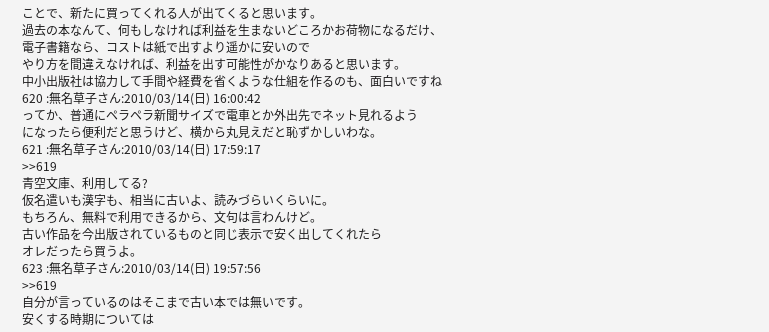ことで、新たに買ってくれる人が出てくると思います。
過去の本なんて、何もしなければ利益を生まないどころかお荷物になるだけ、
電子書籍なら、コストは紙で出すより遥かに安いので
やり方を間違えなければ、利益を出す可能性がかなりあると思います。
中小出版社は協力して手間や経費を省くような仕組を作るのも、面白いですね
620 :無名草子さん:2010/03/14(日) 16:00:42
ってか、普通にペラペラ新聞サイズで電車とか外出先でネット見れるよう
になったら便利だと思うけど、横から丸見えだと恥ずかしいわな。
621 :無名草子さん:2010/03/14(日) 17:59:17
>>619
青空文庫、利用してる?
仮名遣いも漢字も、相当に古いよ、読みづらいくらいに。
もちろん、無料で利用できるから、文句は言わんけど。
古い作品を今出版されているものと同じ表示で安く出してくれたら
オレだったら買うよ。
623 :無名草子さん:2010/03/14(日) 19:57:56
>>619
自分が言っているのはそこまで古い本では無いです。
安くする時期については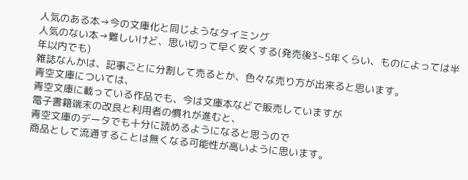人気のある本→今の文庫化と同じようなタイミング
人気のない本→難しいけど、思い切って早く安くする(発売後3~5年くらい、ものによっては半年以内でも)
雑誌なんかは、記事ごとに分割して売るとか、色々な売り方が出来ると思います。
青空文庫については、
青空文庫に載っている作品でも、今は文庫本などで販売していますが
電子書籍端末の改良と利用者の慣れが進むと、
青空文庫のデータでも十分に読めるようになると思うので
商品として流通することは無くなる可能性が高いように思います。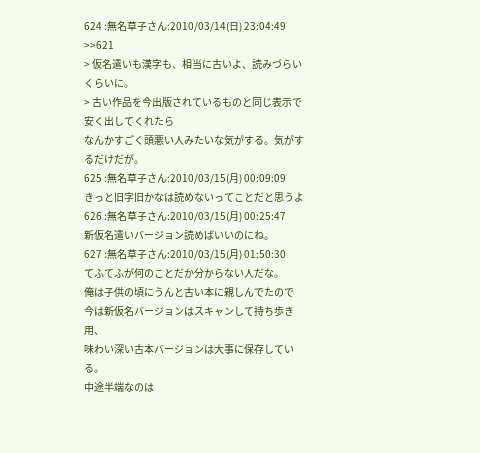624 :無名草子さん:2010/03/14(日) 23:04:49
>>621
> 仮名遣いも漢字も、相当に古いよ、読みづらいくらいに。
> 古い作品を今出版されているものと同じ表示で安く出してくれたら
なんかすごく頭悪い人みたいな気がする。気がするだけだが。
625 :無名草子さん:2010/03/15(月) 00:09:09
きっと旧字旧かなは読めないってことだと思うよ
626 :無名草子さん:2010/03/15(月) 00:25:47
新仮名遣いバージョン読めばいいのにね。
627 :無名草子さん:2010/03/15(月) 01:50:30
てふてふが何のことだか分からない人だな。
俺は子供の頃にうんと古い本に親しんでたので
今は新仮名バージョンはスキャンして持ち歩き用、
味わい深い古本バージョンは大事に保存している。
中途半端なのは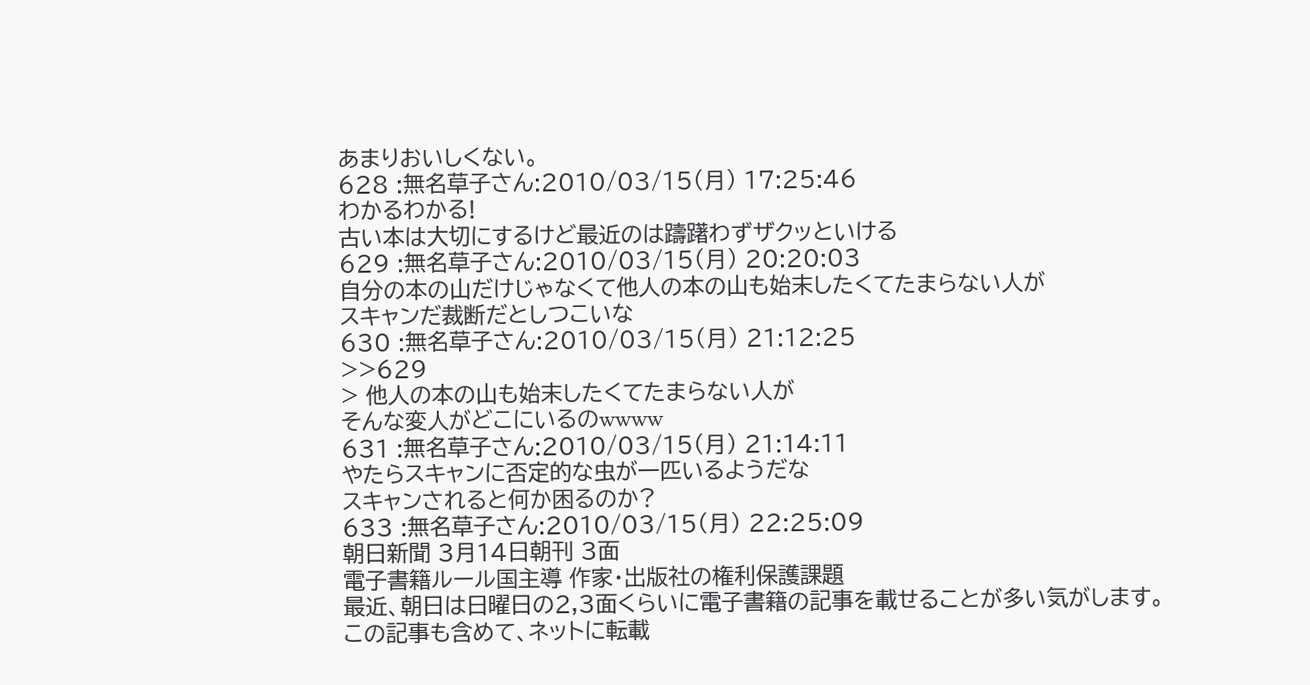あまりおいしくない。
628 :無名草子さん:2010/03/15(月) 17:25:46
わかるわかる!
古い本は大切にするけど最近のは躊躇わずザクッといける
629 :無名草子さん:2010/03/15(月) 20:20:03
自分の本の山だけじゃなくて他人の本の山も始末したくてたまらない人が
スキャンだ裁断だとしつこいな
630 :無名草子さん:2010/03/15(月) 21:12:25
>>629
> 他人の本の山も始末したくてたまらない人が
そんな変人がどこにいるのwwww
631 :無名草子さん:2010/03/15(月) 21:14:11
やたらスキャンに否定的な虫が一匹いるようだな
スキャンされると何か困るのか?
633 :無名草子さん:2010/03/15(月) 22:25:09
朝日新聞 3月14日朝刊 3面
電子書籍ルール国主導 作家・出版社の権利保護課題
最近、朝日は日曜日の2,3面くらいに電子書籍の記事を載せることが多い気がします。
この記事も含めて、ネットに転載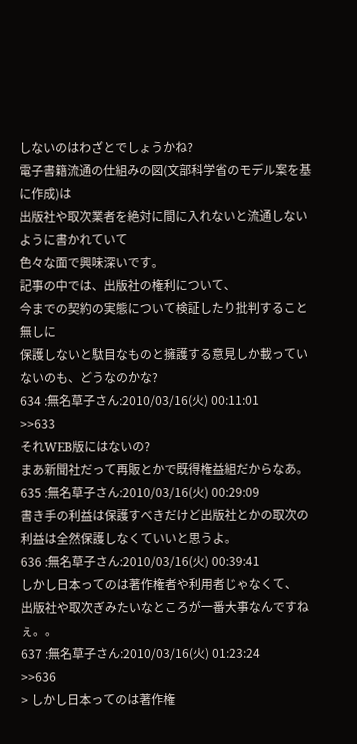しないのはわざとでしょうかね?
電子書籍流通の仕組みの図(文部科学省のモデル案を基に作成)は
出版社や取次業者を絶対に間に入れないと流通しないように書かれていて
色々な面で興味深いです。
記事の中では、出版社の権利について、
今までの契約の実態について検証したり批判すること無しに
保護しないと駄目なものと擁護する意見しか載っていないのも、どうなのかな?
634 :無名草子さん:2010/03/16(火) 00:11:01
>>633
それWEB版にはないの?
まあ新聞社だって再販とかで既得権益組だからなあ。
635 :無名草子さん:2010/03/16(火) 00:29:09
書き手の利益は保護すべきだけど出版社とかの取次の
利益は全然保護しなくていいと思うよ。
636 :無名草子さん:2010/03/16(火) 00:39:41
しかし日本ってのは著作権者や利用者じゃなくて、
出版社や取次ぎみたいなところが一番大事なんですねぇ。。
637 :無名草子さん:2010/03/16(火) 01:23:24
>>636
> しかし日本ってのは著作権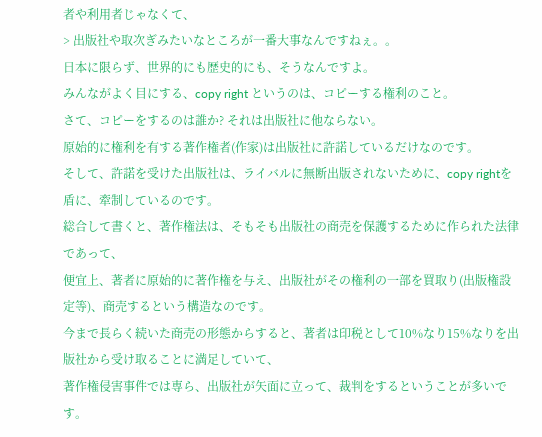者や利用者じゃなくて、
> 出版社や取次ぎみたいなところが一番大事なんですねぇ。。
日本に限らず、世界的にも歴史的にも、そうなんですよ。
みんながよく目にする、copy right というのは、コピーする権利のこと。
さて、コピーをするのは誰か? それは出版社に他ならない。
原始的に権利を有する著作権者(作家)は出版社に許諾しているだけなのです。
そして、許諾を受けた出版社は、ライバルに無断出版されないために、copy rightを盾に、牽制しているのです。
総合して書くと、著作権法は、そもそも出版社の商売を保護するために作られた法律であって、
便宜上、著者に原始的に著作権を与え、出版社がその権利の一部を買取り(出版権設定等)、商売するという構造なのです。
今まで長らく続いた商売の形態からすると、著者は印税として10%なり15%なりを出版社から受け取ることに満足していて、
著作権侵害事件では専ら、出版社が矢面に立って、裁判をするということが多いです。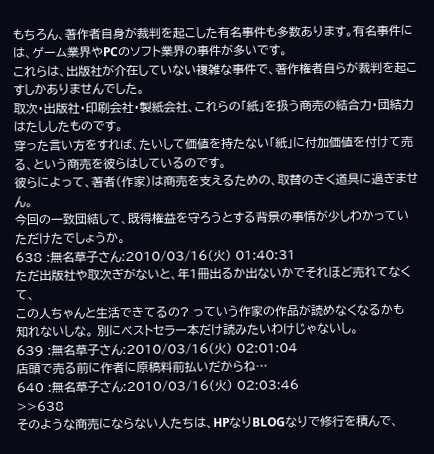もちろん、著作者自身が裁判を起こした有名事件も多数あります。有名事件には、ゲーム業界やPCのソフト業界の事件が多いです。
これらは、出版社が介在していない複雑な事件で、著作権者自らが裁判を起こすしかありませんでした。
取次・出版社・印刷会社・製紙会社、これらの「紙」を扱う商売の結合力・団結力はたししたものです。
穿った言い方をすれば、たいして価値を持たない「紙」に付加価値を付けて売る、という商売を彼らはしているのです。
彼らによって、著者(作家)は商売を支えるための、取替のきく道具に過ぎません。
今回の一致団結して、既得権益を守ろうとする背景の事情が少しわかっていただけたでしょうか。
638 :無名草子さん:2010/03/16(火) 01:40:31
ただ出版社や取次ぎがないと、年1冊出るか出ないかでそれほど売れてなくて、
この人ちゃんと生活できてるの? っていう作家の作品が読めなくなるかも
知れないしな。 別にベストセラー本だけ読みたいわけじゃないし。
639 :無名草子さん:2010/03/16(火) 02:01:04
店頭で売る前に作者に原稿料前払いだからね…
640 :無名草子さん:2010/03/16(火) 02:03:46
>>638
そのような商売にならない人たちは、HPなりBLOGなりで修行を積んで、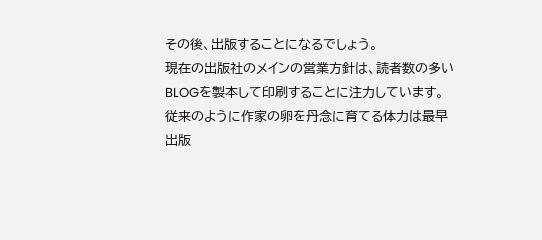その後、出版することになるでしょう。
現在の出版社のメインの営業方針は、読者数の多いBLOGを製本して印刷することに注力しています。
従来のように作家の卵を丹念に育てる体力は最早出版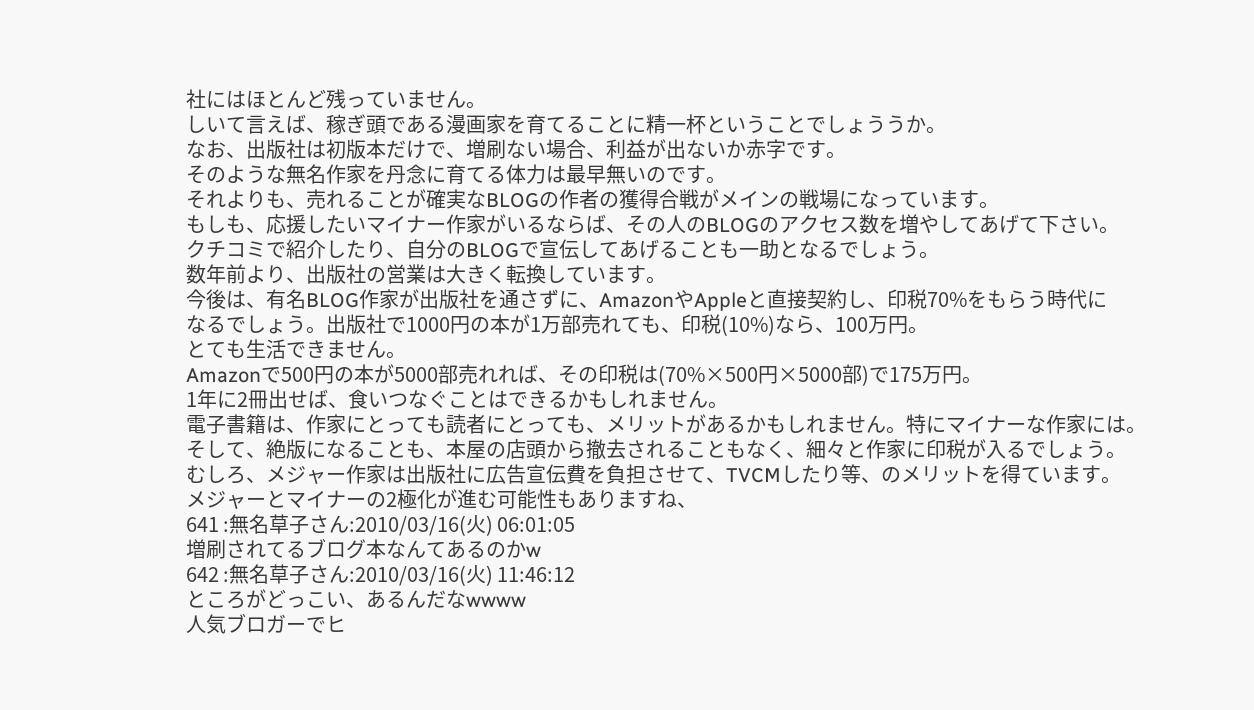社にはほとんど残っていません。
しいて言えば、稼ぎ頭である漫画家を育てることに精一杯ということでしょううか。
なお、出版社は初版本だけで、増刷ない場合、利益が出ないか赤字です。
そのような無名作家を丹念に育てる体力は最早無いのです。
それよりも、売れることが確実なBLOGの作者の獲得合戦がメインの戦場になっています。
もしも、応援したいマイナー作家がいるならば、その人のBLOGのアクセス数を増やしてあげて下さい。
クチコミで紹介したり、自分のBLOGで宣伝してあげることも一助となるでしょう。
数年前より、出版社の営業は大きく転換しています。
今後は、有名BLOG作家が出版社を通さずに、AmazonやAppleと直接契約し、印税70%をもらう時代に
なるでしょう。出版社で1000円の本が1万部売れても、印税(10%)なら、100万円。
とても生活できません。
Amazonで500円の本が5000部売れれば、その印税は(70%×500円×5000部)で175万円。
1年に2冊出せば、食いつなぐことはできるかもしれません。
電子書籍は、作家にとっても読者にとっても、メリットがあるかもしれません。特にマイナーな作家には。
そして、絶版になることも、本屋の店頭から撤去されることもなく、細々と作家に印税が入るでしょう。
むしろ、メジャー作家は出版社に広告宣伝費を負担させて、TVCMしたり等、のメリットを得ています。
メジャーとマイナーの2極化が進む可能性もありますね、
641 :無名草子さん:2010/03/16(火) 06:01:05
増刷されてるブログ本なんてあるのかw
642 :無名草子さん:2010/03/16(火) 11:46:12
ところがどっこい、あるんだなwwww
人気ブロガーでヒ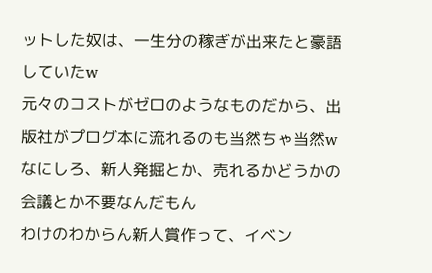ットした奴は、一生分の稼ぎが出来たと豪語していたw
元々のコストがゼロのようなものだから、出版社がプログ本に流れるのも当然ちゃ当然w
なにしろ、新人発掘とか、売れるかどうかの会議とか不要なんだもん
わけのわからん新人賞作って、イベン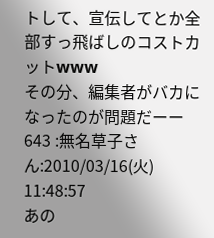トして、宣伝してとか全部すっ飛ばしのコストカットwww
その分、編集者がバカになったのが問題だーー
643 :無名草子さん:2010/03/16(火) 11:48:57
あの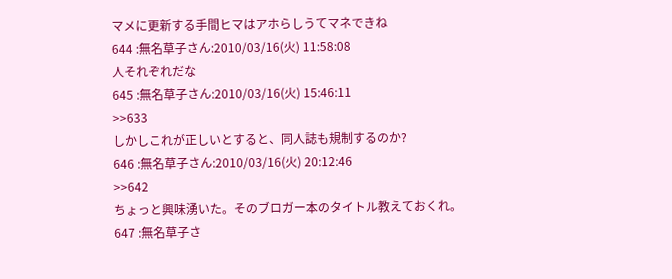マメに更新する手間ヒマはアホらしうてマネできね
644 :無名草子さん:2010/03/16(火) 11:58:08
人それぞれだな
645 :無名草子さん:2010/03/16(火) 15:46:11
>>633
しかしこれが正しいとすると、同人誌も規制するのか?
646 :無名草子さん:2010/03/16(火) 20:12:46
>>642
ちょっと興味湧いた。そのブロガー本のタイトル教えておくれ。
647 :無名草子さ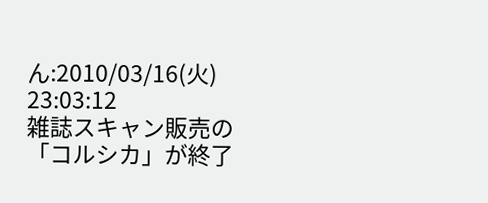ん:2010/03/16(火) 23:03:12
雑誌スキャン販売の「コルシカ」が終了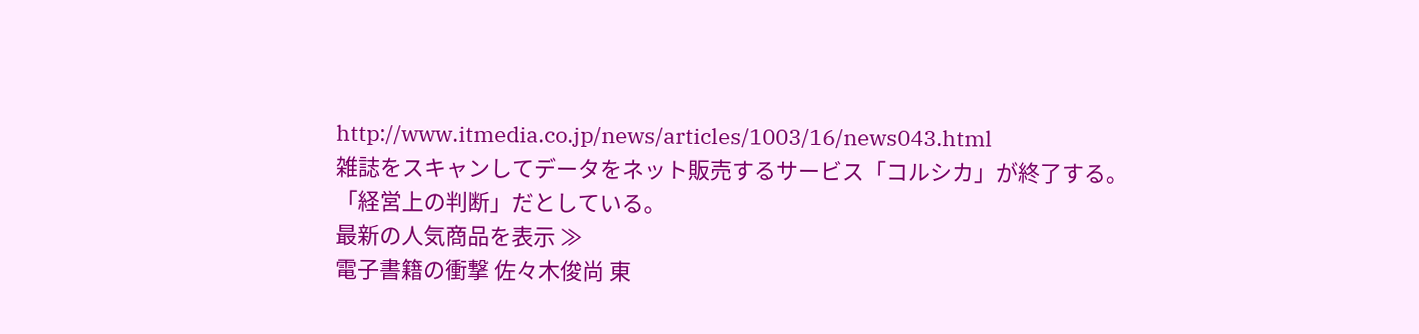http://www.itmedia.co.jp/news/articles/1003/16/news043.html
雑誌をスキャンしてデータをネット販売するサービス「コルシカ」が終了する。
「経営上の判断」だとしている。
最新の人気商品を表示 ≫
電子書籍の衝撃 佐々木俊尚 東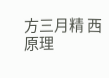方三月精 西原理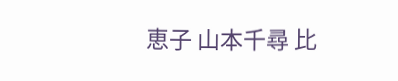恵子 山本千尋 比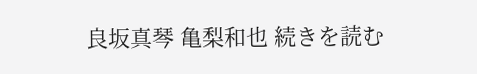良坂真琴 亀梨和也 続きを読む